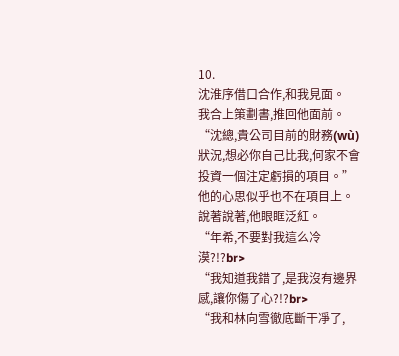10.
沈淮序借口合作,和我見面。
我合上策劃書,推回他面前。
“沈總,貴公司目前的財務(wù)狀況,想必你自己比我,何家不會投資一個注定虧損的項目。”
他的心思似乎也不在項目上。
說著說著,他眼眶泛紅。
“年希,不要對我這么冷漠?!?br>
“我知道我錯了,是我沒有邊界感,讓你傷了心?!?br>
“我和林向雪徹底斷干凈了,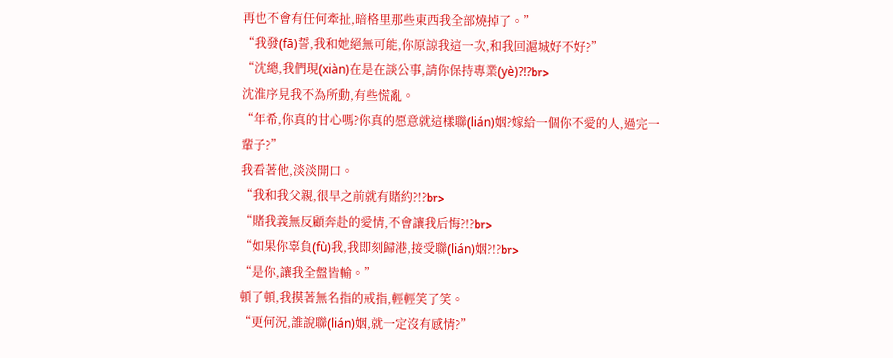再也不會有任何牽扯,暗格里那些東西我全部燒掉了。”
“我發(fā)誓,我和她絕無可能,你原諒我這一次,和我回滬城好不好?”
“沈總,我們現(xiàn)在是在談公事,請你保持專業(yè)?!?br>
沈淮序見我不為所動,有些慌亂。
“年希,你真的甘心嗎?你真的愿意就這樣聯(lián)姻?嫁給一個你不愛的人,過完一輩子?”
我看著他,淡淡開口。
“我和我父親,很早之前就有賭約?!?br>
“賭我義無反顧奔赴的愛情,不會讓我后悔?!?br>
“如果你辜負(fù)我,我即刻歸港,接受聯(lián)姻?!?br>
“是你,讓我全盤皆輸。”
頓了頓,我摸著無名指的戒指,輕輕笑了笑。
“更何況,誰說聯(lián)姻,就一定沒有感情?”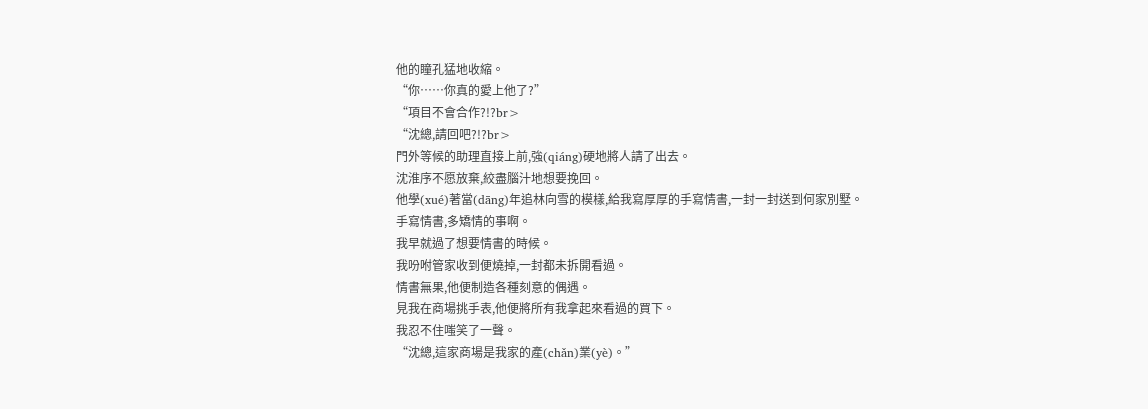他的瞳孔猛地收縮。
“你……你真的愛上他了?”
“項目不會合作?!?br>
“沈總,請回吧?!?br>
門外等候的助理直接上前,強(qiáng)硬地將人請了出去。
沈淮序不愿放棄,絞盡腦汁地想要挽回。
他學(xué)著當(dāng)年追林向雪的模樣,給我寫厚厚的手寫情書,一封一封送到何家別墅。
手寫情書,多矯情的事啊。
我早就過了想要情書的時候。
我吩咐管家收到便燒掉,一封都未拆開看過。
情書無果,他便制造各種刻意的偶遇。
見我在商場挑手表,他便將所有我拿起來看過的買下。
我忍不住嗤笑了一聲。
“沈總,這家商場是我家的產(chǎn)業(yè)。”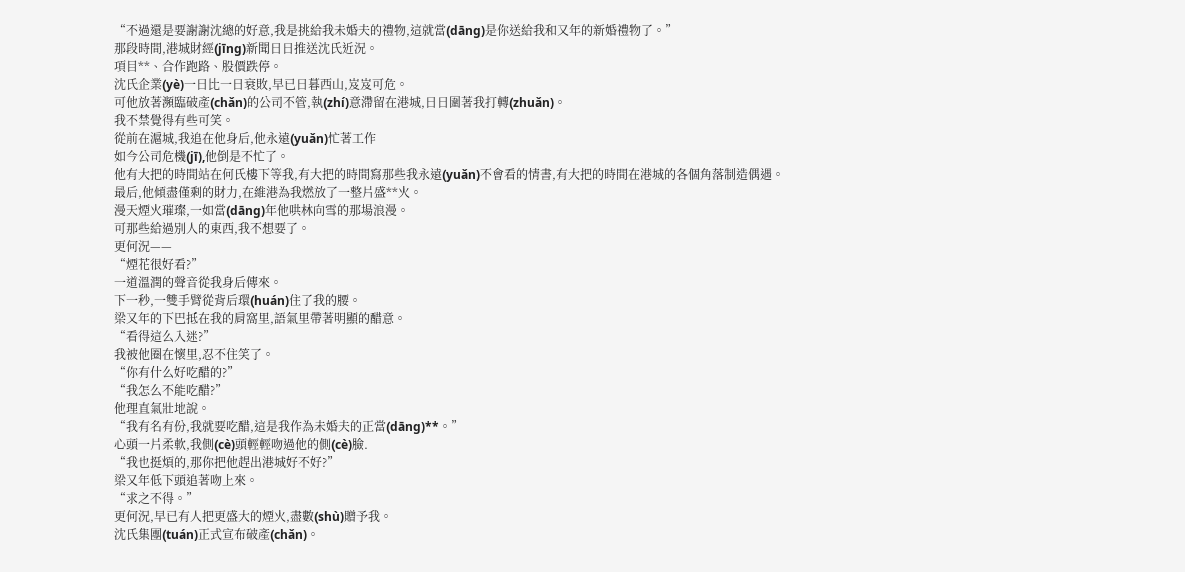“不過還是要謝謝沈總的好意,我是挑給我未婚夫的禮物,這就當(dāng)是你送給我和又年的新婚禮物了。”
那段時間,港城財經(jīng)新聞日日推送沈氏近況。
項目**、合作跑路、股價跌停。
沈氏企業(yè)一日比一日衰敗,早已日暮西山,岌岌可危。
可他放著瀕臨破產(chǎn)的公司不管,執(zhí)意滯留在港城,日日圍著我打轉(zhuǎn)。
我不禁覺得有些可笑。
從前在滬城,我追在他身后,他永遠(yuǎn)忙著工作
如今公司危機(jī),他倒是不忙了。
他有大把的時間站在何氏樓下等我,有大把的時間寫那些我永遠(yuǎn)不會看的情書,有大把的時間在港城的各個角落制造偶遇。
最后,他傾盡僅剩的財力,在維港為我燃放了一整片盛**火。
漫天煙火璀璨,一如當(dāng)年他哄林向雪的那場浪漫。
可那些給過別人的東西,我不想要了。
更何況——
“煙花很好看?”
一道溫潤的聲音從我身后傳來。
下一秒,一雙手臂從背后環(huán)住了我的腰。
梁又年的下巴抵在我的肩窩里,語氣里帶著明顯的醋意。
“看得這么入迷?”
我被他圈在懷里,忍不住笑了。
“你有什么好吃醋的?”
“我怎么不能吃醋?”
他理直氣壯地說。
“我有名有份,我就要吃醋,這是我作為未婚夫的正當(dāng)**。”
心頭一片柔軟,我側(cè)頭輕輕吻過他的側(cè)臉.
“我也挺煩的,那你把他趕出港城好不好?”
梁又年低下頭追著吻上來。
“求之不得。”
更何況,早已有人把更盛大的煙火,盡數(shù)贈予我。
沈氏集團(tuán)正式宣布破產(chǎn)。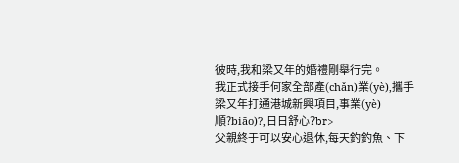彼時,我和梁又年的婚禮剛舉行完。
我正式接手何家全部產(chǎn)業(yè),攜手梁又年打通港城新興項目,事業(yè)順?biāo)?,日日舒心?br>
父親終于可以安心退休,每天釣釣魚、下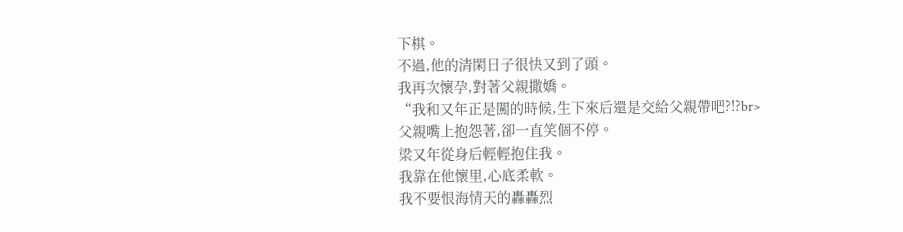下棋。
不過,他的清閑日子很快又到了頭。
我再次懷孕,對著父親撒嬌。
“我和又年正是闖的時候,生下來后還是交給父親帶吧?!?br>
父親嘴上抱怨著,卻一直笑個不停。
梁又年從身后輕輕抱住我。
我靠在他懷里,心底柔軟。
我不要恨海情天的轟轟烈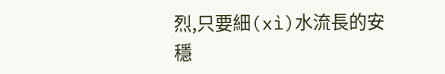烈,只要細(xì)水流長的安穩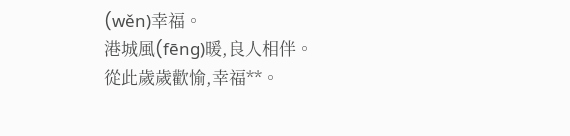(wěn)幸福。
港城風(fēng)暖,良人相伴。
從此歲歲歡愉,幸福**。